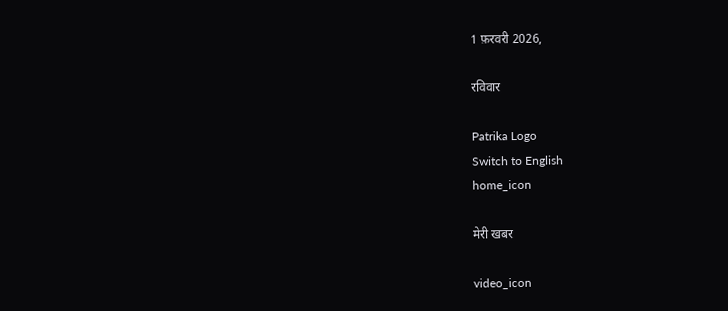1 फ़रवरी 2026,

रविवार

Patrika Logo
Switch to English
home_icon

मेरी खबर

video_icon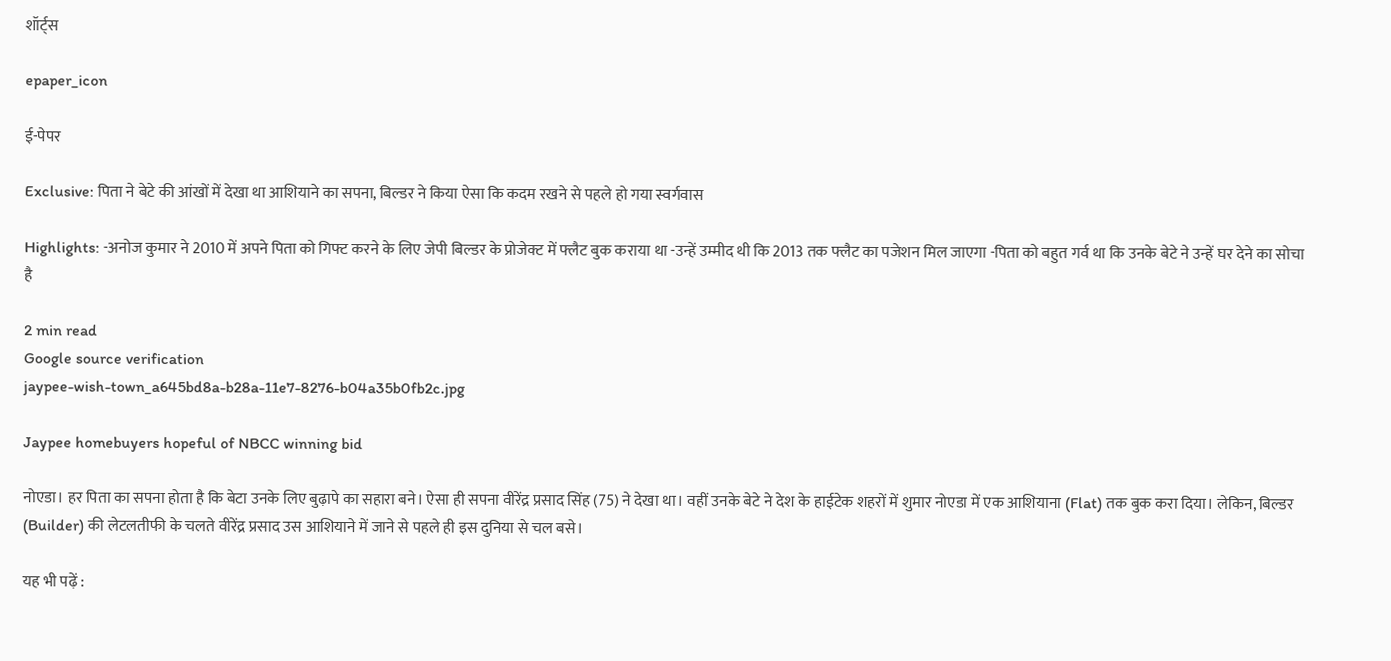शॉर्ट्स

epaper_icon

ई-पेपर

Exclusive: पिता ने बेटे की आंखों में देखा था आशियाने का सपना, बिल्डर ने किया ऐसा कि कदम रखने से पहले हो गया स्वर्गवास

Highlights: -अनोज कुमार ने 2010 में अपने पिता को गिफ्ट करने के लिए जेपी बिल्डर के प्रोजेक्ट में फ्लैट बुक कराया था -उन्हें उम्मीद थी कि 2013 तक फ्लैट का पजेशन मिल जाएगा -पिता को बहुत गर्व था कि उनके बेटे ने उन्हें घर देने का सोचा है

2 min read
Google source verification
jaypee-wish-town_a645bd8a-b28a-11e7-8276-b04a35b0fb2c.jpg

Jaypee homebuyers hopeful of NBCC winning bid

नोएडा। हर पिता का सपना होता है कि बेटा उनके लिए बुढ़ापे का सहारा बने। ऐसा ही सपना वीरेंद्र प्रसाद सिंह (75) ने देखा था। वहीं उनके बेटे ने देश के हाईटेक शहरों में शुमार नोएडा में एक आशियाना (Flat) तक बुक करा दिया। लेकिन, बिल्डर (Builder) की लेटलतीफी के चलते वीरेंद्र प्रसाद उस आशियाने में जाने से पहले ही इस दुनिया से चल बसे।

यह भी पढ़ें :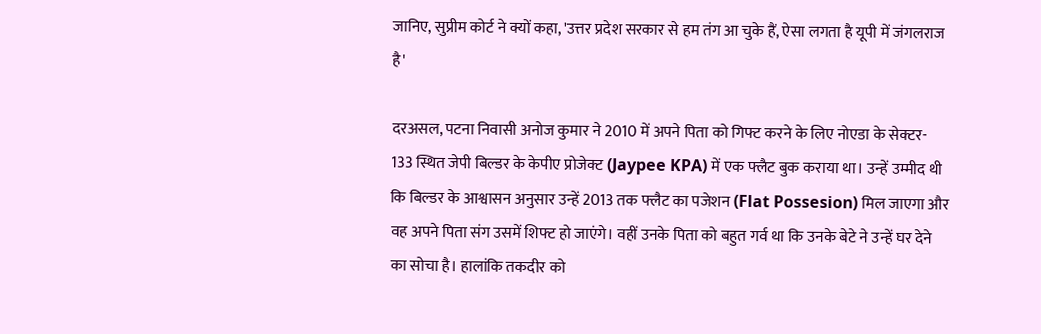जानिए, सुप्रीम कोर्ट ने क्यों कहा, 'उत्तर प्रदेश सरकार से हम तंग आ चुके हैं, ऐसा लगता है यूपी में जंगलराज है'

दरअसल, पटना निवासी अनोज कुमार ने 2010 में अपने पिता को गिफ्ट करने के लिए नोएडा के सेक्टर- 133 स्थित जेपी बिल्डर के केपीए प्रोजेक्ट (Jaypee KPA) में एक फ्लैट बुक कराया था। उन्हें उम्मीद थी कि बिल्डर के आश्वासन अनुसार उन्हें 2013 तक फ्लैट का पजेशन (Flat Possesion) मिल जाएगा और वह अपने पिता संग उसमें शिफ्ट हो जाएंगे। वहीं उनके पिता को बहुत गर्व था कि उनके बेटे ने उन्हें घर देने का सोचा है। हालांकि तकदीर को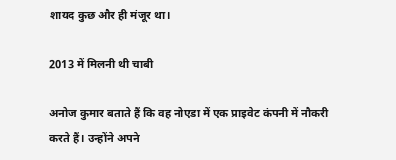शायद कुछ और ही मंजूर था।

2013 में मिलनी थी चाबी

अनोज कुमार बताते हैं कि वह नोएडा में एक प्राइवेट कंपनी में नौकरी करते हैं। उन्होंने अपने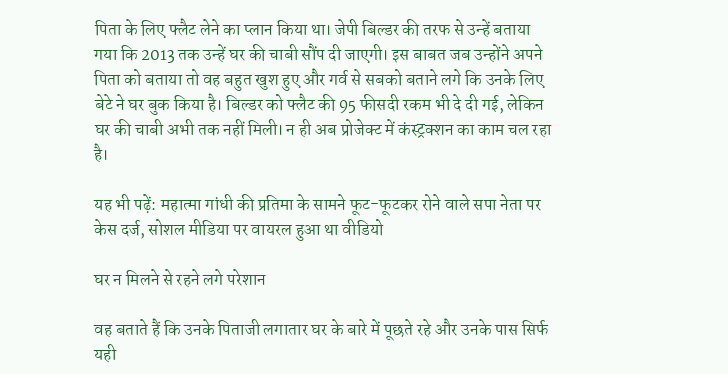पिता के लिए फ्लैट लेने का प्लान किया था। जेपी बिल्डर की तरफ से उन्हें बताया गया कि 2013 तक उन्हें घर की चाबी सौंप दी जाएगी। इस बाबत जब उन्होंने अपने पिता को बताया तो वह बहुत खुश हुए और गर्व से सबको बताने लगे कि उनके लिए बेटे ने घर बुक किया है। बिल्डर को फ्लैट की 95 फीसदी रकम भी दे दी गई, लेकिन घर की चाबी अभी तक नहीं मिली। न ही अब प्रोजेक्ट में कंस्ट्रक्शन का काम चल रहा है।

यह भी पढ़ें: महात्मा गांधी की प्रतिमा के सामने फूट-फूटकर रोने वाले सपा नेता पर केस दर्ज, सोशल मीडिया पर वायरल हुआ था वीडियो

घर न मिलने से रहने लगे परेशान

वह बताते हैं कि उनके पिताजी लगातार घर के बारे में पूछते रहे और उनके पास सिर्फ यही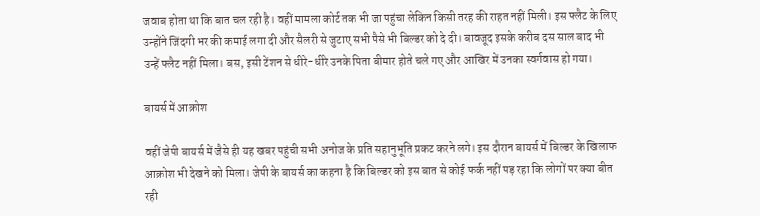जवाब होता था कि बात चल रही है। वहीं मामला कोर्ट तक भी जा पहुंचा लेकिन किसी तरह की राहत नहीं मिली। इस फ्लैट के लिए उन्होंने जिंदगी भर की कमाई लगा दी और सैलरी से जुटाए सभी पैसे भी बिल्डर को दे दी। बावजूद इसके करीब दस साल बाद भी उन्हें फ्लैट नहीं मिला। बस, इसी टेंशन से धीरे-धीरे उनके पिता बीमार होते चले गए और आखिर में उनका स्वर्गवास हो गया।

बायर्स में आक्रोश

वहीं जेपी बायर्स में जैसे ही यह खबर पहुंची सभी अनोज के प्रति सहानुभूति प्रकट करने लगे। इस दौरान बायर्स में बिल्डर के खिलाफ आक्रोश भी देखने को मिला। जेपी के बायर्स का कहना है कि बिल्डर को इस बात से कोई फर्क नहीं पड़ रहा कि लोगों पर क्या बीत रही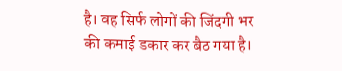है। वह सिर्फ लोगों की जिंदगी भर की कमाई डकार कर बैठ गया है।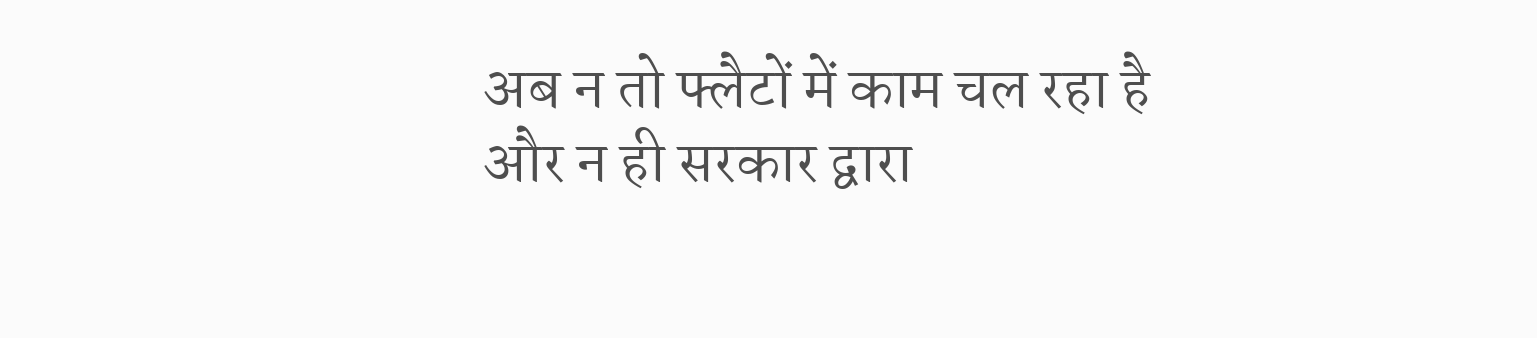अब न तो फ्लैटों में काम चल रहा है और न ही सरकार द्वारा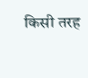किसी तरह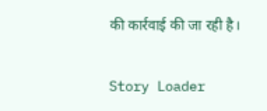की कार्रवाई की जा रही है।

Story Loader